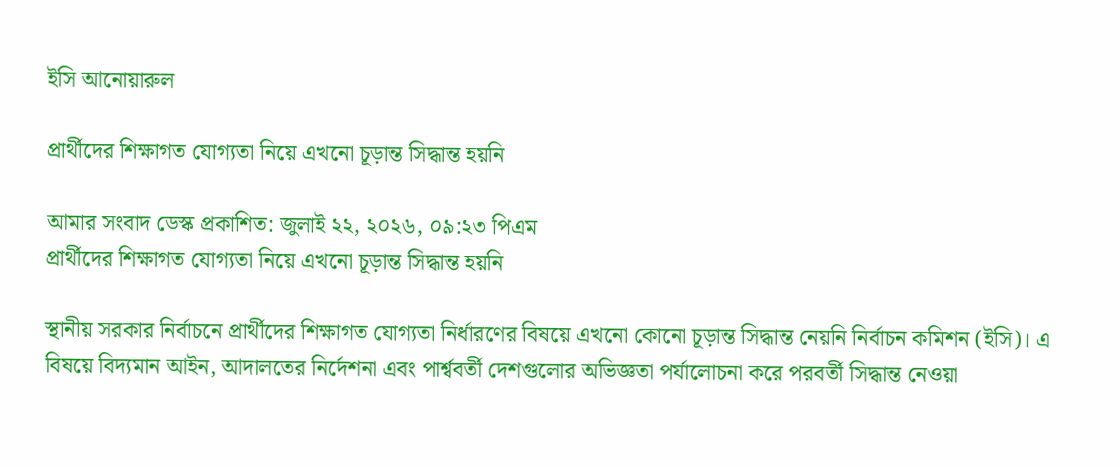ইসি আনোয়ারুল

প্রার্থীদের শিক্ষাগত যোগ্যতা নিয়ে এখনো চূড়ান্ত সিদ্ধান্ত হয়নি

আমার সংবাদ ডেস্ক প্রকাশিত: জুলাই ২২, ২০২৬, ০৯:২৩ পিএম
প্রার্থীদের শিক্ষাগত যোগ্যতা নিয়ে এখনো চূড়ান্ত সিদ্ধান্ত হয়নি

স্থানীয় সরকার নির্বাচনে প্রার্থীদের শিক্ষাগত যোগ্যতা নির্ধারণের বিষয়ে এখনো কোনো চূড়ান্ত সিদ্ধান্ত নেয়নি নির্বাচন কমিশন (ইসি)। এ বিষয়ে বিদ্যমান আইন, আদালতের নির্দেশনা এবং পার্শ্ববর্তী দেশগুলোর অভিজ্ঞতা পর্যালোচনা করে পরবর্তী সিদ্ধান্ত নেওয়া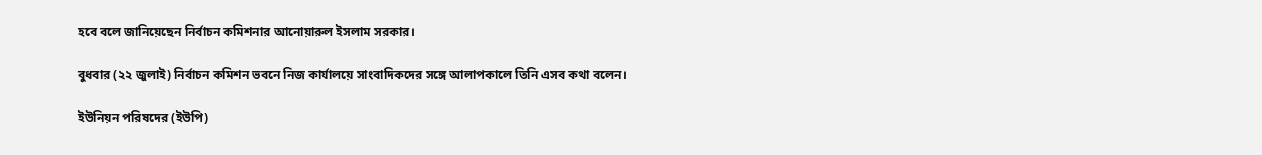হবে বলে জানিয়েছেন নির্বাচন কমিশনার আনোয়ারুল ইসলাম সরকার।

বুধবার (২২ জুলাই) নির্বাচন কমিশন ভবনে নিজ কার্যালয়ে সাংবাদিকদের সঙ্গে আলাপকালে তিনি এসব কথা বলেন।

ইউনিয়ন পরিষদের (ইউপি)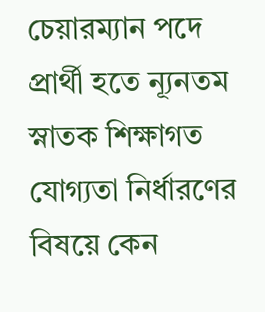চেয়ারম্যান পদে প্রার্থী হতে ন্যূনতম স্নাতক শিক্ষাগত যোগ্যতা নির্ধারণের বিষয়ে কেন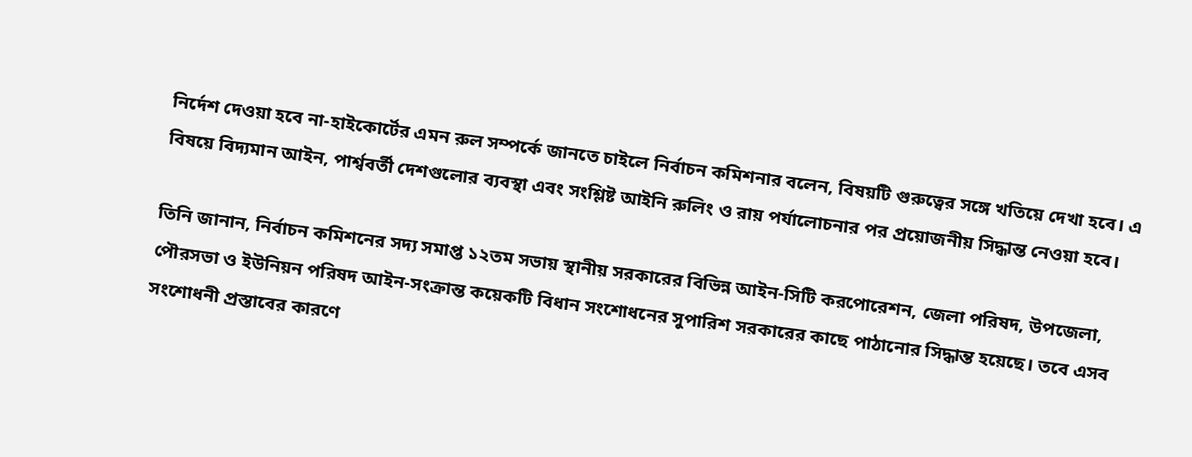নির্দেশ দেওয়া হবে না-হাইকোর্টের এমন রুল সম্পর্কে জানতে চাইলে নির্বাচন কমিশনার বলেন, বিষয়টি গুরুত্বের সঙ্গে খতিয়ে দেখা হবে। এ বিষয়ে বিদ্যমান আইন, পার্শ্ববর্তী দেশগুলোর ব্যবস্থা এবং সংশ্লিষ্ট আইনি রুলিং ও রায় পর্যালোচনার পর প্রয়োজনীয় সিদ্ধান্ত নেওয়া হবে।

তিনি জানান, নির্বাচন কমিশনের সদ্য সমাপ্ত ১২তম সভায় স্থানীয় সরকারের বিভিন্ন আইন-সিটি করপোরেশন, জেলা পরিষদ, উপজেলা, পৌরসভা ও ইউনিয়ন পরিষদ আইন-সংক্রান্ত কয়েকটি বিধান সংশোধনের সুপারিশ সরকারের কাছে পাঠানোর সিদ্ধান্ত হয়েছে। তবে এসব সংশোধনী প্রস্তাবের কারণে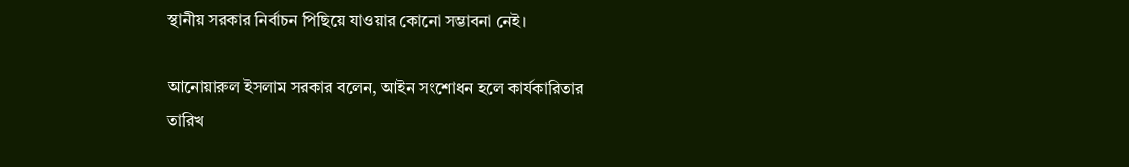স্থানীয় সরকার নির্বাচন পিছিয়ে যাওয়ার কোনো সম্ভাবনা নেই।

আনোয়ারুল ইসলাম সরকার বলেন, আইন সংশোধন হলে কার্যকারিতার তারিখ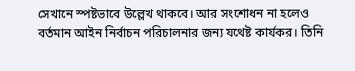সেখানে স্পষ্টভাবে উল্লেখ থাকবে। আর সংশোধন না হলেও বর্তমান আইন নির্বাচন পরিচালনার জন্য যথেষ্ট কার্যকর। তিনি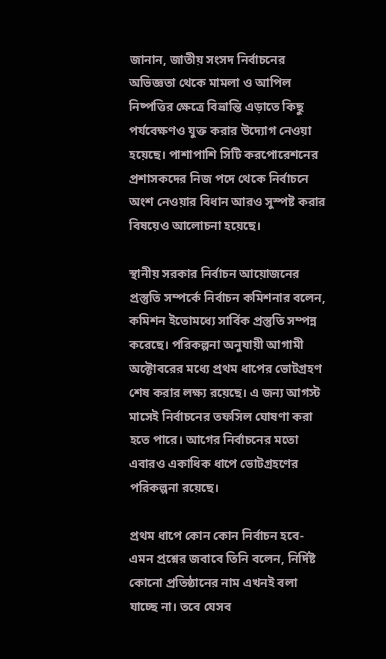জানান, জাতীয় সংসদ নির্বাচনের অভিজ্ঞতা থেকে মামলা ও আপিল নিষ্পত্তির ক্ষেত্রে বিভ্রান্তি এড়াতে কিছু পর্যবেক্ষণও যুক্ত করার উদ্যোগ নেওয়া হয়েছে। পাশাপাশি সিটি করপোরেশনের প্রশাসকদের নিজ পদে থেকে নির্বাচনে অংশ নেওয়ার বিধান আরও সুস্পষ্ট করার বিষয়েও আলোচনা হয়েছে।

স্থানীয় সরকার নির্বাচন আয়োজনের প্রস্তুতি সম্পর্কে নির্বাচন কমিশনার বলেন, কমিশন ইতোমধ্যে সার্বিক প্রস্তুতি সম্পন্ন করেছে। পরিকল্পনা অনুযায়ী আগামী অক্টোবরের মধ্যে প্রথম ধাপের ভোটগ্রহণ শেষ করার লক্ষ্য রয়েছে। এ জন্য আগস্ট মাসেই নির্বাচনের তফসিল ঘোষণা করা হতে পারে। আগের নির্বাচনের মতো এবারও একাধিক ধাপে ভোটগ্রহণের পরিকল্পনা রয়েছে।

প্রথম ধাপে কোন কোন নির্বাচন হবে-এমন প্রশ্নের জবাবে তিনি বলেন, নির্দিষ্ট কোনো প্রতিষ্ঠানের নাম এখনই বলা যাচ্ছে না। তবে যেসব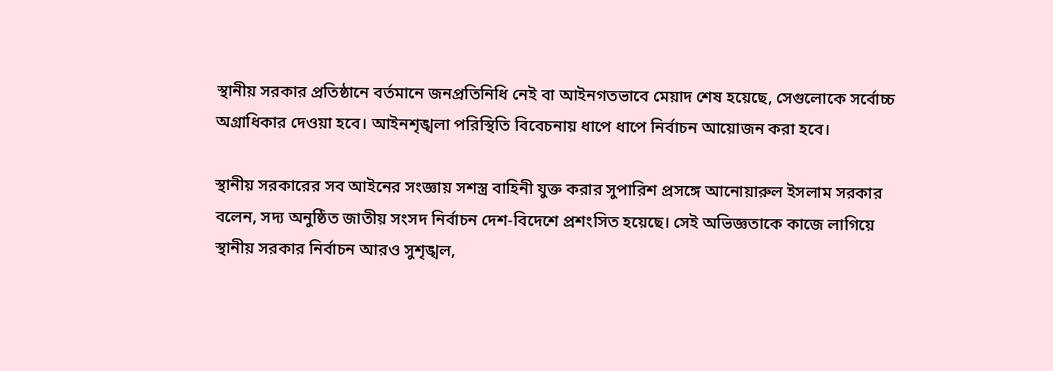স্থানীয় সরকার প্রতিষ্ঠানে বর্তমানে জনপ্রতিনিধি নেই বা আইনগতভাবে মেয়াদ শেষ হয়েছে, সেগুলোকে সর্বোচ্চ অগ্রাধিকার দেওয়া হবে। আইনশৃঙ্খলা পরিস্থিতি বিবেচনায় ধাপে ধাপে নির্বাচন আয়োজন করা হবে।

স্থানীয় সরকারের সব আইনের সংজ্ঞায় সশস্ত্র বাহিনী যুক্ত করার সুপারিশ প্রসঙ্গে আনোয়ারুল ইসলাম সরকার বলেন, সদ্য অনুষ্ঠিত জাতীয় সংসদ নির্বাচন দেশ-বিদেশে প্রশংসিত হয়েছে। সেই অভিজ্ঞতাকে কাজে লাগিয়ে স্থানীয় সরকার নির্বাচন আরও সুশৃঙ্খল,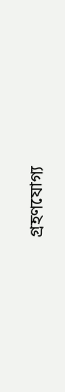গ্রহণযোগ্য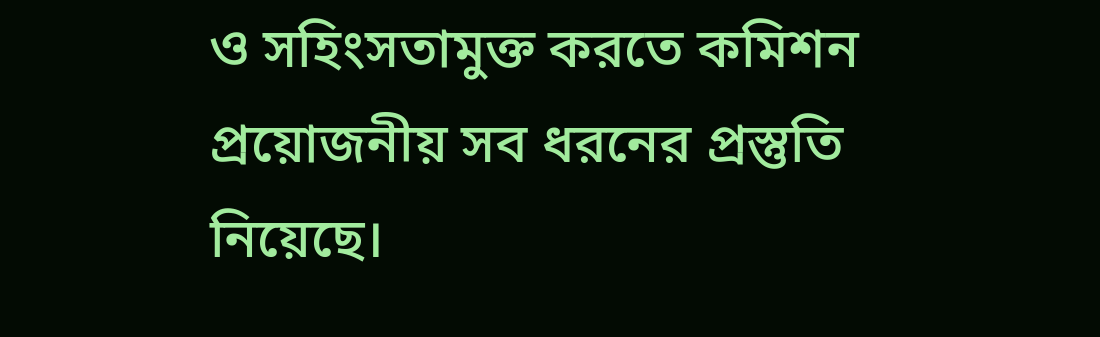ও সহিংসতামুক্ত করতে কমিশন প্রয়োজনীয় সব ধরনের প্রস্তুতি নিয়েছে।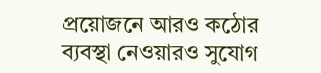প্রয়োজনে আরও কঠোর ব্যবস্থা নেওয়ারও সুযোগ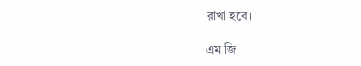রাখা হবে।

এম জি